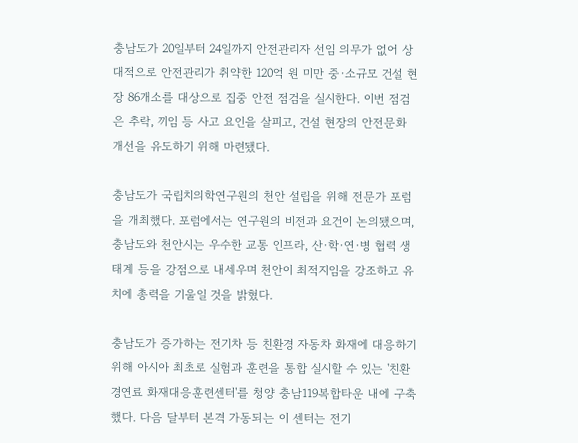충남도가 20일부터 24일까지 안전관리자 선임 의무가 없어 상대적으로 안전관리가 취약한 120억 원 미만 중·소규모 건설 현장 86개소를 대상으로 집중 안전 점검을 실시한다. 이번 점검은 추락, 끼임 등 사고 요인을 살피고, 건설 현장의 안전문화 개선을 유도하기 위해 마련됐다.

충남도가 국립치의학연구원의 천안 설립을 위해 전문가 포럼을 개최했다. 포럼에서는 연구원의 비전과 요건이 논의됐으며, 충남도와 천안시는 우수한 교통 인프라, 산·학·연·병 협력 생태계 등을 강점으로 내세우며 천안이 최적지임을 강조하고 유치에 총력을 기울일 것을 밝혔다.

충남도가 증가하는 전기차 등 친환경 자동차 화재에 대응하기 위해 아시아 최초로 실험과 훈련을 통합 실시할 수 있는 '친환경연료 화재대응훈련센터'를 청양 충남119복합타운 내에 구축했다. 다음 달부터 본격 가동되는 이 센터는 전기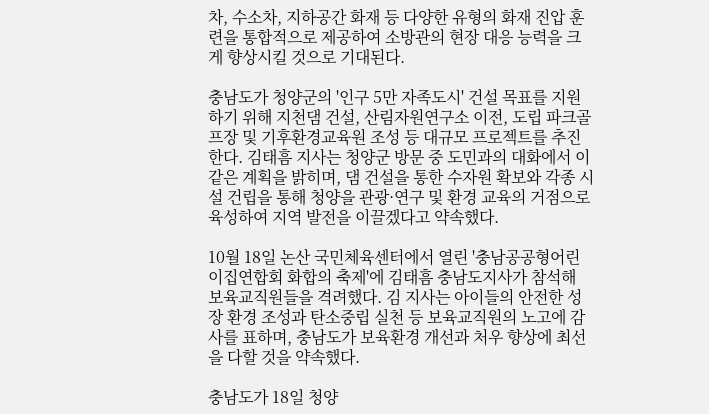차, 수소차, 지하공간 화재 등 다양한 유형의 화재 진압 훈련을 통합적으로 제공하여 소방관의 현장 대응 능력을 크게 향상시킬 것으로 기대된다.

충남도가 청양군의 '인구 5만 자족도시' 건설 목표를 지원하기 위해 지천댐 건설, 산림자원연구소 이전, 도립 파크골프장 및 기후환경교육원 조성 등 대규모 프로젝트를 추진한다. 김태흠 지사는 청양군 방문 중 도민과의 대화에서 이 같은 계획을 밝히며, 댐 건설을 통한 수자원 확보와 각종 시설 건립을 통해 청양을 관광·연구 및 환경 교육의 거점으로 육성하여 지역 발전을 이끌겠다고 약속했다.

10월 18일 논산 국민체육센터에서 열린 '충남공공형어린이집연합회 화합의 축제'에 김태흠 충남도지사가 참석해 보육교직원들을 격려했다. 김 지사는 아이들의 안전한 성장 환경 조성과 탄소중립 실천 등 보육교직원의 노고에 감사를 표하며, 충남도가 보육환경 개선과 처우 향상에 최선을 다할 것을 약속했다.

충남도가 18일 청양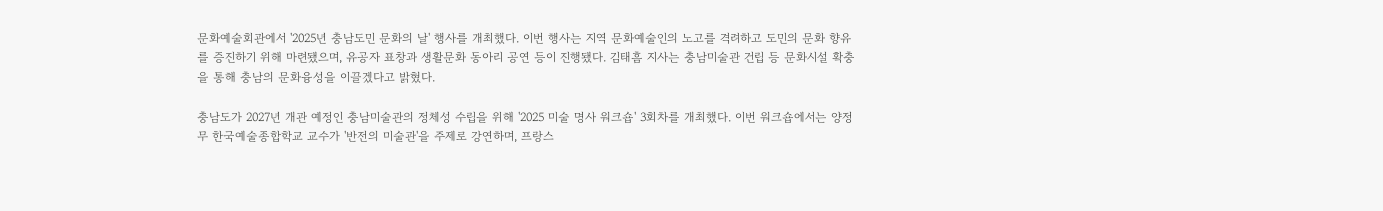문화예술회관에서 '2025년 충남도민 문화의 날' 행사를 개최했다. 이번 행사는 지역 문화예술인의 노고를 격려하고 도민의 문화 향유를 증진하기 위해 마련됐으며, 유공자 표창과 생활문화 동아리 공연 등이 진행됐다. 김태흠 지사는 충남미술관 건립 등 문화시설 확충을 통해 충남의 문화융성을 이끌겠다고 밝혔다.

충남도가 2027년 개관 예정인 충남미술관의 정체성 수립을 위해 '2025 미술 명사 워크숍' 3회차를 개최했다. 이번 워크숍에서는 양정무 한국예술종합학교 교수가 '반전의 미술관'을 주제로 강연하며, 프랑스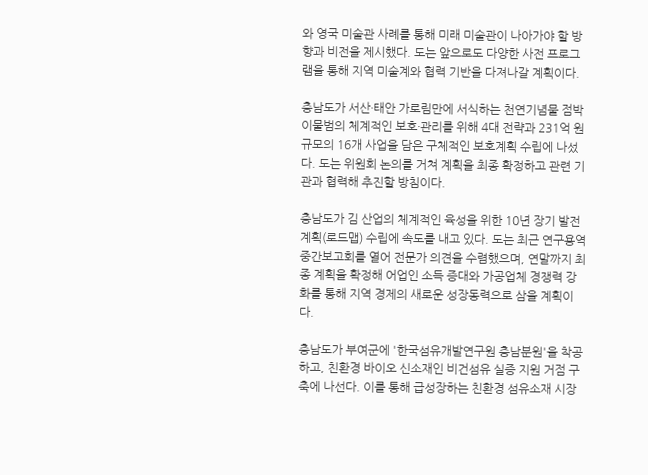와 영국 미술관 사례를 통해 미래 미술관이 나아가야 할 방향과 비전을 제시했다. 도는 앞으로도 다양한 사전 프로그램을 통해 지역 미술계와 협력 기반을 다져나갈 계획이다.

충남도가 서산·태안 가로림만에 서식하는 천연기념물 점박이물범의 체계적인 보호·관리를 위해 4대 전략과 231억 원 규모의 16개 사업을 담은 구체적인 보호계획 수립에 나섰다. 도는 위원회 논의를 거쳐 계획을 최종 확정하고 관련 기관과 협력해 추진할 방침이다.

충남도가 김 산업의 체계적인 육성을 위한 10년 장기 발전 계획(로드맵) 수립에 속도를 내고 있다. 도는 최근 연구용역 중간보고회를 열어 전문가 의견을 수렴했으며, 연말까지 최종 계획을 확정해 어업인 소득 증대와 가공업체 경쟁력 강화를 통해 지역 경제의 새로운 성장동력으로 삼을 계획이다.

충남도가 부여군에 '한국섬유개발연구원 충남분원'을 착공하고, 친환경 바이오 신소재인 비건섬유 실증 지원 거점 구축에 나선다. 이를 통해 급성장하는 친환경 섬유소재 시장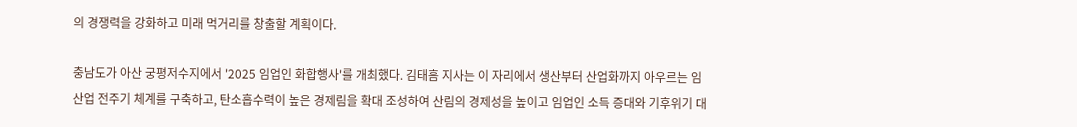의 경쟁력을 강화하고 미래 먹거리를 창출할 계획이다.

충남도가 아산 궁평저수지에서 '2025 임업인 화합행사'를 개최했다. 김태흠 지사는 이 자리에서 생산부터 산업화까지 아우르는 임산업 전주기 체계를 구축하고, 탄소흡수력이 높은 경제림을 확대 조성하여 산림의 경제성을 높이고 임업인 소득 증대와 기후위기 대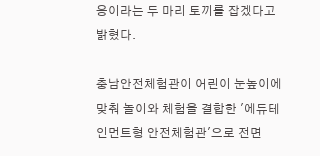응이라는 두 마리 토끼를 잡겠다고 밝혔다.

충남안전체험관이 어린이 눈높이에 맞춰 놀이와 체험을 결합한 '에듀테인먼트형 안전체험관'으로 전면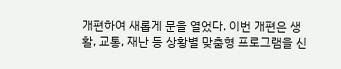개편하여 새롭게 문을 열었다. 이번 개편은 생활, 교통, 재난 등 상황별 맞춤형 프로그램을 신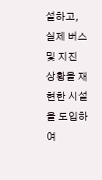설하고, 실제 버스 및 지진 상황을 재현한 시설을 도입하여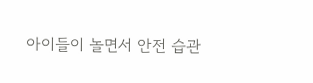아이들이 놀면서 안전 습관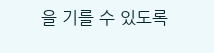을 기를 수 있도록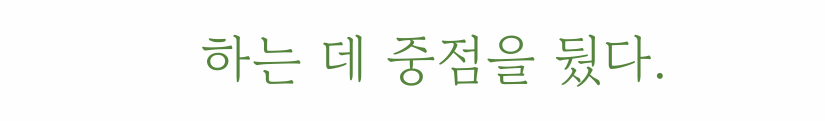하는 데 중점을 뒀다.